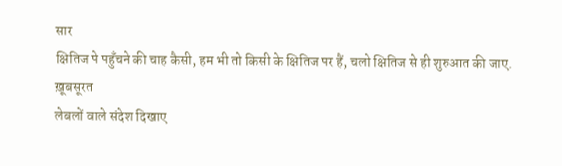सार
क्षितिज पे पहुँचने की चाह कैसी, हम भी तो किसी के क्षितिज पर हैं, चलो क्षितिज से ही शुरुआत की जाए.
ख़ूबसूरत
लेबलों वाले संदेश दिखाए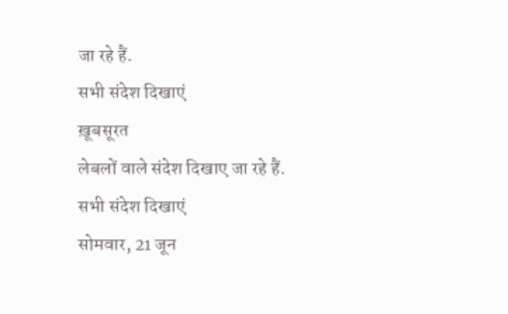जा रहे हैं.
सभी संदेश दिखाएं
ख़ूबसूरत
लेबलों वाले संदेश दिखाए जा रहे हैं.
सभी संदेश दिखाएं
सोमवार, 21 जून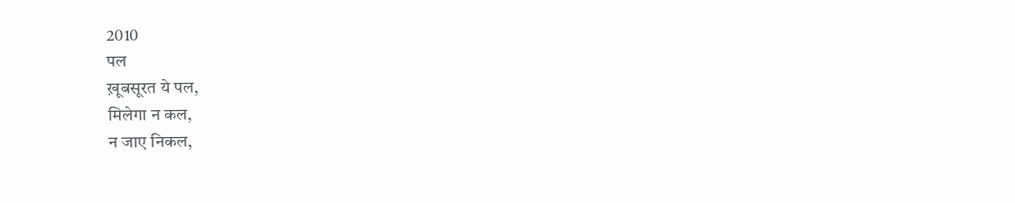2010
पल
ख़ूबसूरत ये पल,
मिलेगा न कल,
न जाए निकल,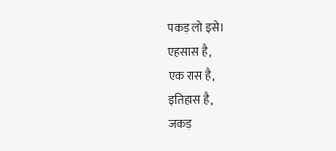पकड़ लो इसे।
एहसास है,
एक रास है,
इतिहास है,
जकड़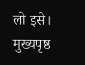लो इसे।
मुख्यपृष्ठ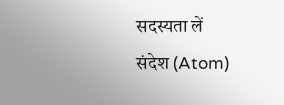सदस्यता लें
संदेश (Atom)